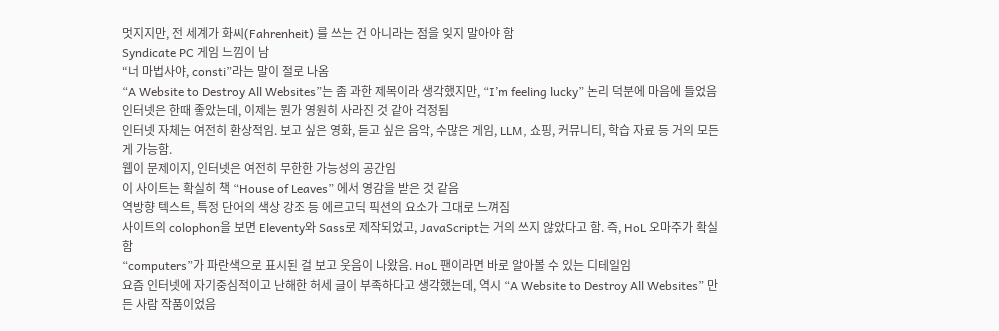멋지지만, 전 세계가 화씨(Fahrenheit) 를 쓰는 건 아니라는 점을 잊지 말아야 함
Syndicate PC 게임 느낌이 남
“너 마법사야, consti”라는 말이 절로 나옴
“A Website to Destroy All Websites”는 좀 과한 제목이라 생각했지만, “I’m feeling lucky” 논리 덕분에 마음에 들었음
인터넷은 한때 좋았는데, 이제는 뭔가 영원히 사라진 것 같아 걱정됨
인터넷 자체는 여전히 환상적임. 보고 싶은 영화, 듣고 싶은 음악, 수많은 게임, LLM, 쇼핑, 커뮤니티, 학습 자료 등 거의 모든 게 가능함.
웹이 문제이지, 인터넷은 여전히 무한한 가능성의 공간임
이 사이트는 확실히 책 “House of Leaves” 에서 영감을 받은 것 같음
역방향 텍스트, 특정 단어의 색상 강조 등 에르고딕 픽션의 요소가 그대로 느껴짐
사이트의 colophon을 보면 Eleventy와 Sass로 제작되었고, JavaScript는 거의 쓰지 않았다고 함. 즉, HoL 오마주가 확실함
“computers”가 파란색으로 표시된 걸 보고 웃음이 나왔음. HoL 팬이라면 바로 알아볼 수 있는 디테일임
요즘 인터넷에 자기중심적이고 난해한 허세 글이 부족하다고 생각했는데, 역시 “A Website to Destroy All Websites” 만든 사람 작품이었음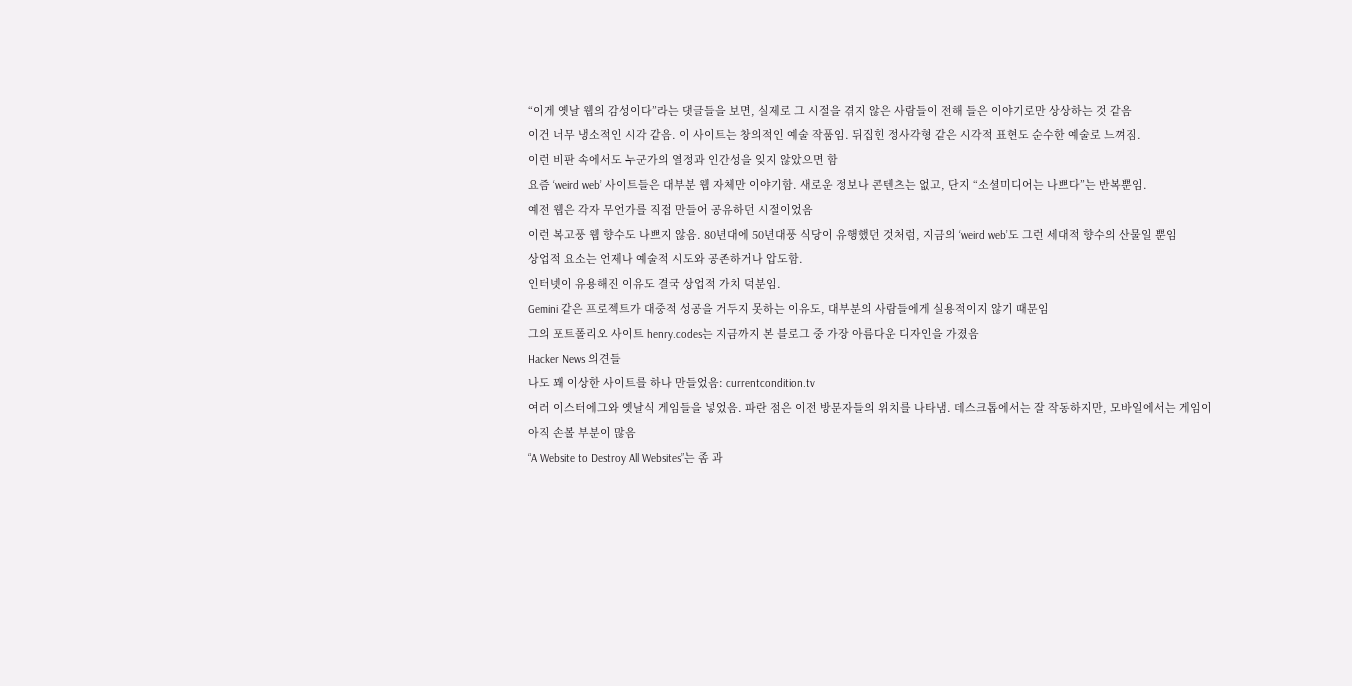“이게 옛날 웹의 감성이다”라는 댓글들을 보면, 실제로 그 시절을 겪지 않은 사람들이 전해 들은 이야기로만 상상하는 것 같음
이건 너무 냉소적인 시각 같음. 이 사이트는 창의적인 예술 작품임. 뒤집힌 정사각형 같은 시각적 표현도 순수한 예술로 느껴짐.
이런 비판 속에서도 누군가의 열정과 인간성을 잊지 않았으면 함
요즘 ‘weird web’ 사이트들은 대부분 웹 자체만 이야기함. 새로운 정보나 콘텐츠는 없고, 단지 “소셜미디어는 나쁘다”는 반복뿐임.
예전 웹은 각자 무언가를 직접 만들어 공유하던 시절이었음
이런 복고풍 웹 향수도 나쁘지 않음. 80년대에 50년대풍 식당이 유행했던 것처럼, 지금의 ‘weird web’도 그런 세대적 향수의 산물일 뿐임
상업적 요소는 언제나 예술적 시도와 공존하거나 압도함.
인터넷이 유용해진 이유도 결국 상업적 가치 덕분임.
Gemini 같은 프로젝트가 대중적 성공을 거두지 못하는 이유도, 대부분의 사람들에게 실용적이지 않기 때문임
그의 포트폴리오 사이트 henry.codes는 지금까지 본 블로그 중 가장 아름다운 디자인을 가졌음
Hacker News 의견들
나도 꽤 이상한 사이트를 하나 만들었음: currentcondition.tv
여러 이스터에그와 옛날식 게임들을 넣었음. 파란 점은 이전 방문자들의 위치를 나타냄. 데스크톱에서는 잘 작동하지만, 모바일에서는 게임이 아직 손볼 부분이 많음
“A Website to Destroy All Websites”는 좀 과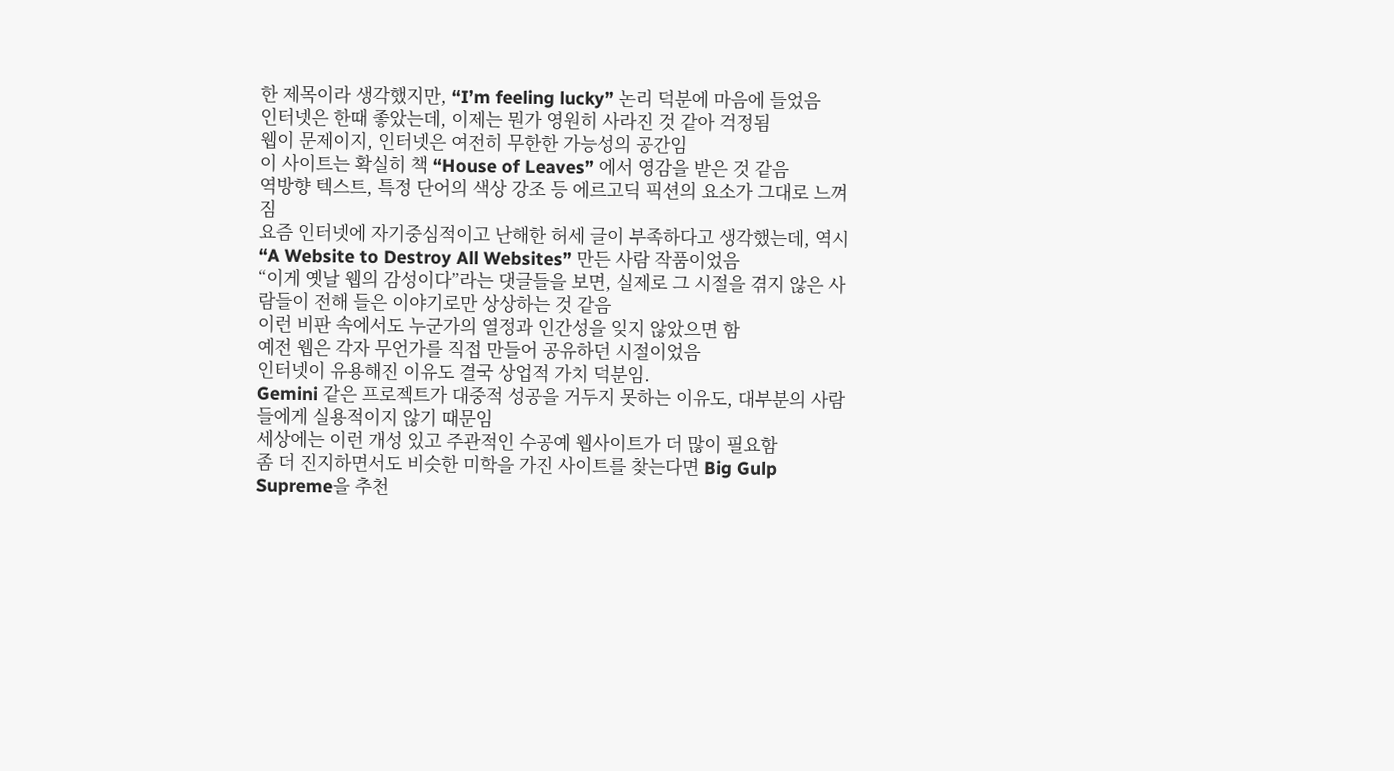한 제목이라 생각했지만, “I’m feeling lucky” 논리 덕분에 마음에 들었음
인터넷은 한때 좋았는데, 이제는 뭔가 영원히 사라진 것 같아 걱정됨
웹이 문제이지, 인터넷은 여전히 무한한 가능성의 공간임
이 사이트는 확실히 책 “House of Leaves” 에서 영감을 받은 것 같음
역방향 텍스트, 특정 단어의 색상 강조 등 에르고딕 픽션의 요소가 그대로 느껴짐
요즘 인터넷에 자기중심적이고 난해한 허세 글이 부족하다고 생각했는데, 역시 “A Website to Destroy All Websites” 만든 사람 작품이었음
“이게 옛날 웹의 감성이다”라는 댓글들을 보면, 실제로 그 시절을 겪지 않은 사람들이 전해 들은 이야기로만 상상하는 것 같음
이런 비판 속에서도 누군가의 열정과 인간성을 잊지 않았으면 함
예전 웹은 각자 무언가를 직접 만들어 공유하던 시절이었음
인터넷이 유용해진 이유도 결국 상업적 가치 덕분임.
Gemini 같은 프로젝트가 대중적 성공을 거두지 못하는 이유도, 대부분의 사람들에게 실용적이지 않기 때문임
세상에는 이런 개성 있고 주관적인 수공예 웹사이트가 더 많이 필요함
좀 더 진지하면서도 비슷한 미학을 가진 사이트를 찾는다면 Big Gulp Supreme을 추천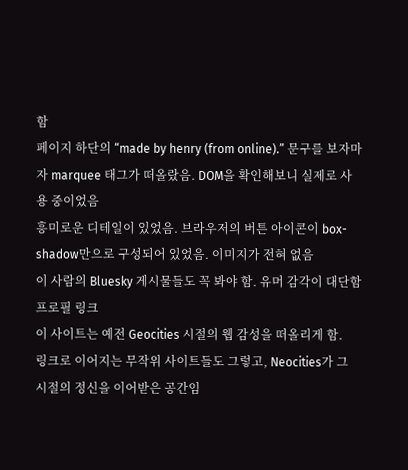함
페이지 하단의 “made by henry (from online).” 문구를 보자마자 marquee 태그가 떠올랐음. DOM을 확인해보니 실제로 사용 중이었음
흥미로운 디테일이 있었음. 브라우저의 버튼 아이콘이 box-shadow만으로 구성되어 있었음. 이미지가 전혀 없음
이 사람의 Bluesky 게시물들도 꼭 봐야 함. 유머 감각이 대단함
프로필 링크
이 사이트는 예전 Geocities 시절의 웹 감성을 떠올리게 함.
링크로 이어지는 무작위 사이트들도 그렇고, Neocities가 그 시절의 정신을 이어받은 공간임